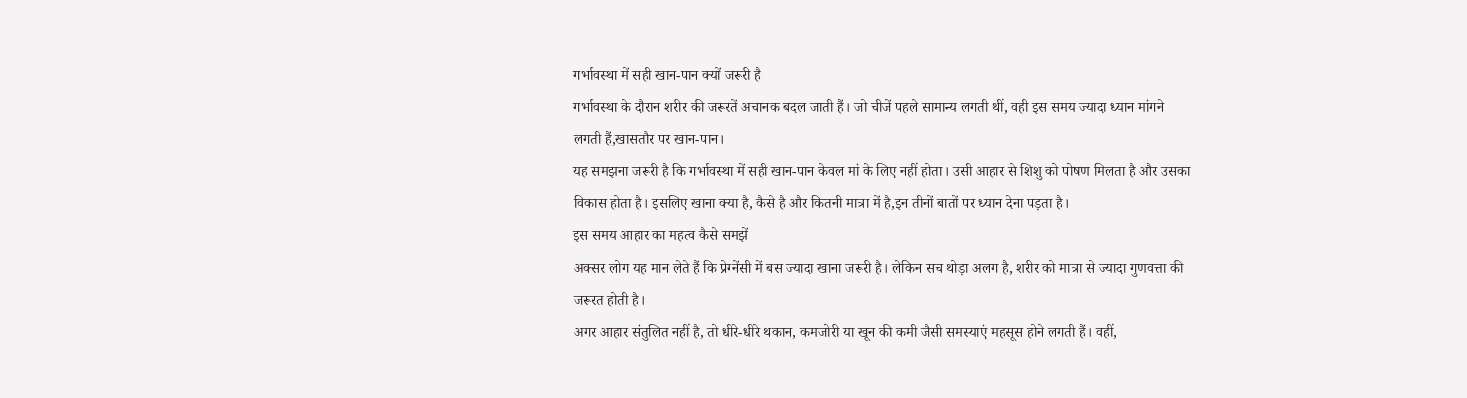गर्भावस्था में सही खान-पान क्यों जरूरी है
गर्भावस्था के दौरान शरीर की जरूरतें अचानक बदल जाती हैं। जो चीजें पहले सामान्य लगती थीं, वही इस समय ज्यादा ध्यान मांगने लगती हैं,खासतौर पर खान-पान।
यह समझना जरूरी है कि गर्भावस्था में सही खान-पान केवल मां के लिए नहीं होता। उसी आहार से शिशु को पोषण मिलता है और उसका विकास होता है। इसलिए खाना क्या है, कैसे है और कितनी मात्रा में है,इन तीनों बातों पर ध्यान देना पड़ता है।
इस समय आहार का महत्व कैसे समझें
अक्सर लोग यह मान लेते हैं कि प्रेग्नेंसी में बस ज्यादा खाना जरूरी है। लेकिन सच थोड़ा अलग है, शरीर को मात्रा से ज्यादा गुणवत्ता की जरूरत होती है।
अगर आहार संतुलित नहीं है, तो धीरे-धीरे थकान, कमजोरी या खून की कमी जैसी समस्याएं महसूस होने लगती हैं। वहीं,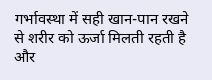गर्भावस्था में सही खान-पान रखने से शरीर को ऊर्जा मिलती रहती है और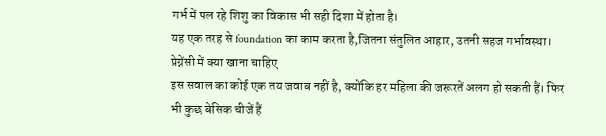गर्भ में पल रहे शिशु का विकास भी सही दिशा में होता है।
यह एक तरह से foundation का काम करता है,जितना संतुलित आहार, उतनी सहज गर्भावस्था।
प्रेग्नेंसी में क्या खाना चाहिए
इस सवाल का कोई एक तय जवाब नहीं है, क्योंकि हर महिला की जरूरतें अलग हो सकती हैं। फिर भी कुछ बेसिक चीजें हैं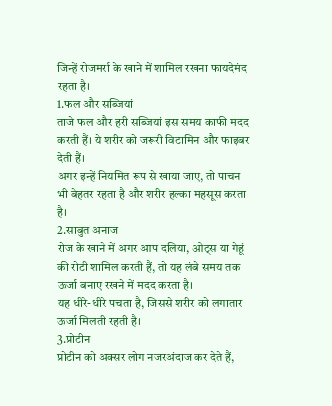जिन्हें रोजमर्रा के खाने में शामिल रखना फायदेमंद रहता है।
1.फल और सब्जियां
ताजे फल और हरी सब्जियां इस समय काफी मदद करती हैं। ये शरीर को जरूरी विटामिन और फाइबर देती हैं।
अगर इन्हें नियमित रूप से खाया जाए, तो पाचन भी बेहतर रहता है और शरीर हल्का महसूस करता है।
2.साबुत अनाज
रोज के खाने में अगर आप दलिया, ओट्स या गेहूं की रोटी शामिल करती हैं, तो यह लंबे समय तक ऊर्जा बनाए रखने में मदद करता है।
यह धीरे-धीरे पचता है, जिससे शरीर को लगातार ऊर्जा मिलती रहती है।
3.प्रोटीन
प्रोटीन को अक्सर लोग नजरअंदाज कर देते हैं,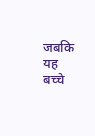जबकि यह बच्चे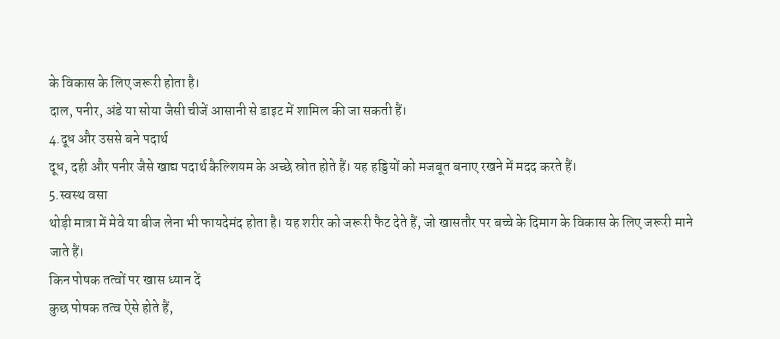के विकास के लिए जरूरी होता है।
दाल, पनीर, अंडे या सोया जैसी चीजें आसानी से डाइट में शामिल की जा सकती हैं।
4.दूध और उससे बने पदार्थ
दूध, दही और पनीर जैसे खाद्य पदार्थ कैल्शियम के अच्छे स्रोत होते हैं। यह हड्डियों को मजबूत बनाए रखने में मदद करते हैं।
5.स्वस्थ वसा
थोड़ी मात्रा में मेवे या बीज लेना भी फायदेमंद होता है। यह शरीर को जरूरी फैट देते हैं, जो खासतौर पर बच्चे के दिमाग के विकास के लिए जरूरी माने जाते हैं।
किन पोषक तत्वों पर खास ध्यान दें
कुछ पोषक तत्व ऐसे होते हैं,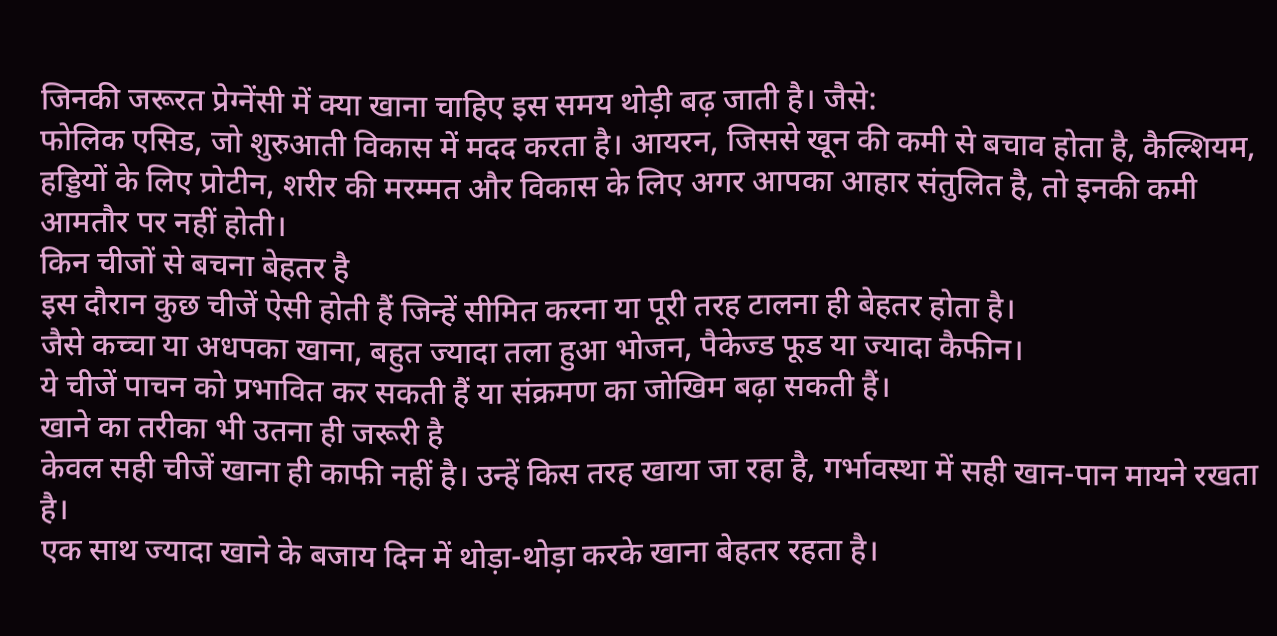जिनकी जरूरत प्रेग्नेंसी में क्या खाना चाहिए इस समय थोड़ी बढ़ जाती है। जैसे:
फोलिक एसिड, जो शुरुआती विकास में मदद करता है। आयरन, जिससे खून की कमी से बचाव होता है, कैल्शियम, हड्डियों के लिए प्रोटीन, शरीर की मरम्मत और विकास के लिए अगर आपका आहार संतुलित है, तो इनकी कमी आमतौर पर नहीं होती।
किन चीजों से बचना बेहतर है
इस दौरान कुछ चीजें ऐसी होती हैं जिन्हें सीमित करना या पूरी तरह टालना ही बेहतर होता है।
जैसे कच्चा या अधपका खाना, बहुत ज्यादा तला हुआ भोजन, पैकेज्ड फूड या ज्यादा कैफीन।
ये चीजें पाचन को प्रभावित कर सकती हैं या संक्रमण का जोखिम बढ़ा सकती हैं।
खाने का तरीका भी उतना ही जरूरी है
केवल सही चीजें खाना ही काफी नहीं है। उन्हें किस तरह खाया जा रहा है, गर्भावस्था में सही खान-पान मायने रखता है।
एक साथ ज्यादा खाने के बजाय दिन में थोड़ा-थोड़ा करके खाना बेहतर रहता है।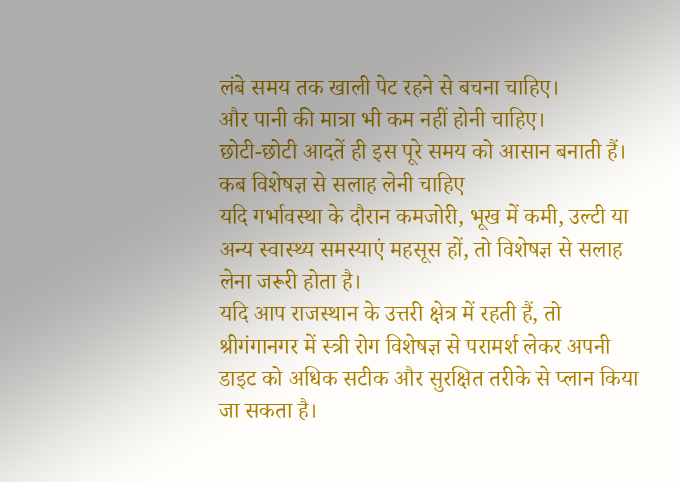लंबे समय तक खाली पेट रहने से बचना चाहिए।
और पानी की मात्रा भी कम नहीं होनी चाहिए।
छोटी-छोटी आदतें ही इस पूरे समय को आसान बनाती हैं।
कब विशेषज्ञ से सलाह लेनी चाहिए
यदि गर्भावस्था के दौरान कमजोरी, भूख में कमी, उल्टी या अन्य स्वास्थ्य समस्याएं महसूस हों, तो विशेषज्ञ से सलाह लेना जरूरी होता है।
यदि आप राजस्थान के उत्तरी क्षेत्र में रहती हैं, तो श्रीगंगानगर में स्त्री रोग विशेषज्ञ से परामर्श लेकर अपनी डाइट को अधिक सटीक और सुरक्षित तरीके से प्लान किया जा सकता है।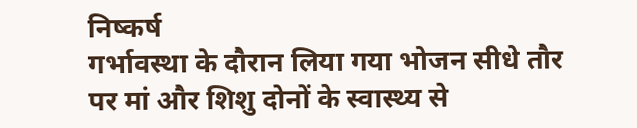निष्कर्ष
गर्भावस्था के दौरान लिया गया भोजन सीधे तौर पर मां और शिशु दोनों के स्वास्थ्य से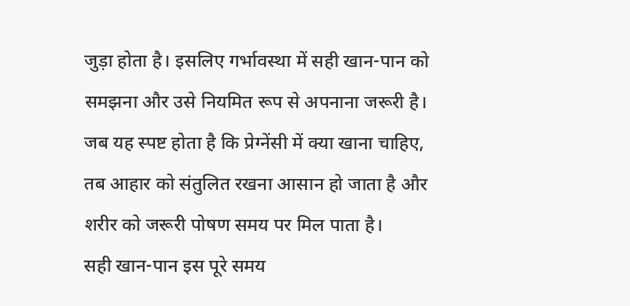जुड़ा होता है। इसलिए गर्भावस्था में सही खान-पान को समझना और उसे नियमित रूप से अपनाना जरूरी है।
जब यह स्पष्ट होता है कि प्रेग्नेंसी में क्या खाना चाहिए, तब आहार को संतुलित रखना आसान हो जाता है और शरीर को जरूरी पोषण समय पर मिल पाता है।
सही खान-पान इस पूरे समय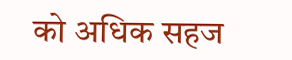को अधिक सहज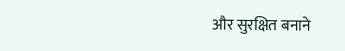और सुरक्षित बनाने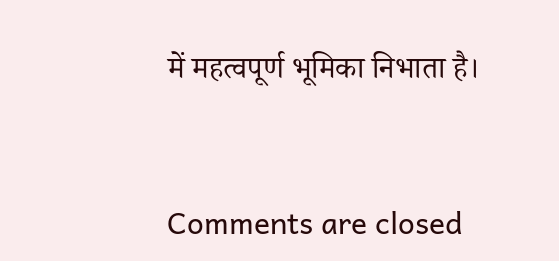में महत्वपूर्ण भूमिका निभाता है।


Comments are closed